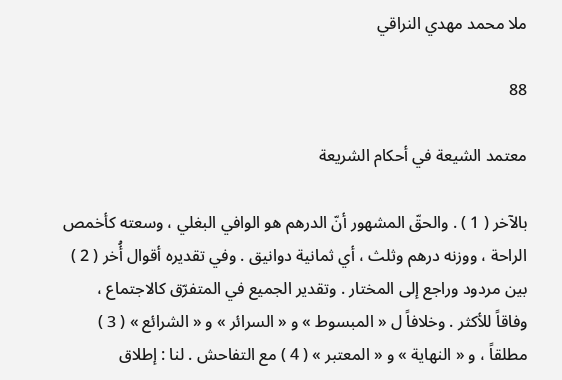ملا محمد مهدي النراقي

88

معتمد الشيعة في أحكام الشريعة

بالآخر ( 1 ) . والحقّ المشهور أنّ الدرهم هو الوافي البغلي ، وسعته كأخمص الراحة ، ووزنه درهم وثلث ، أي ثمانية دوانيق . وفي تقديره أقوال أُخر ( 2 ) بين مردود وراجع إلى المختار . وتقدير الجميع في المتفرّق كالاجتماع ، وفاقاً للأكثر . وخلافاً ل « المبسوط » و « السرائر » و « الشرائع » ( 3 ) مطلقاً ، و « النهاية » و « المعتبر » ( 4 ) مع التفاحش . لنا : إطلاق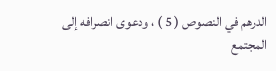الدرهم في النصوص ( 5 ) ، ودعوى انصرافه إلى المجتمع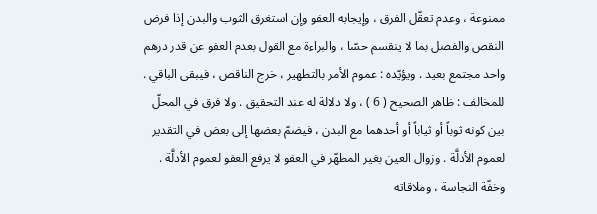ممنوعة ، وعدم تعقّل الفرق ، وإيجابه العفو وإن استغرق الثوب والبدن إذا فرض النقص والفصل بما لا ينقسم حسّا ، والبراءة مع القول بعدم العفو عن قدر درهم واحد مجتمع بعيد . ويؤيّده : عموم الأمر بالتطهير ، خرج الناقص ، فيبقى الباقي . للمخالف : ظاهر الصحيح ( 6 ) ، ولا دلالة له عند التحقيق . ولا فرق في المحلّ بين كونه ثوباً أو ثياباً أو أحدهما مع البدن ، فيضمّ بعضها إلى بعض في التقدير لعموم الأدلَّة . وزوال العين بغير المطهّر في العفو لا يرفع العفو لعموم الأدلَّة . وخفّة النجاسة ، وملاقاته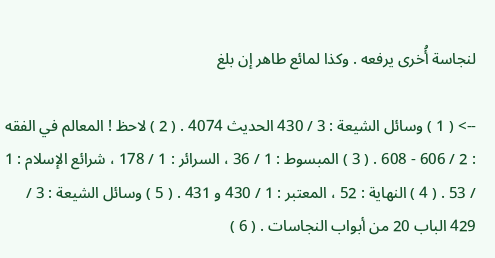لنجاسة أُخرى يرفعه . وكذا لمائع طاهر إن بلغ

--> ( 1 ) وسائل الشيعة : 3 / 430 الحديث 4074 . ( 2 ) لاحظ ! المعالم في الفقه : 2 / 606 - 608 . ( 3 ) المبسوط : 1 / 36 ، السرائر : 1 / 178 ، شرائع الإسلام : 1 / 53 . ( 4 ) النهاية : 52 ، المعتبر : 1 / 430 و 431 . ( 5 ) وسائل الشيعة : 3 / 429 الباب 20 من أبواب النجاسات . ( 6 )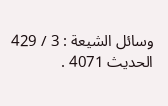وسائل الشيعة : 3 / 429 الحديث 4071 .